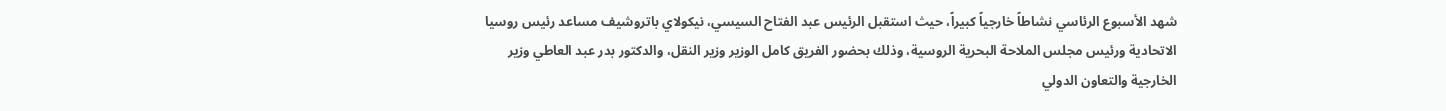شهد الأسبوع الرئاسي نشاطاً خارجياً كبيراً، حيث استقبل الرئيس عبد الفتاح السيسي، نيكولاي باتروشيف مساعد رئيس روسيا الاتحادية ورئيس مجلس الملاحة البحرية الروسية، وذلك بحضور الفريق كامل الوزير وزير النقل، والدكتور بدر عبد العاطي وزير الخارجية والتعاون الدولي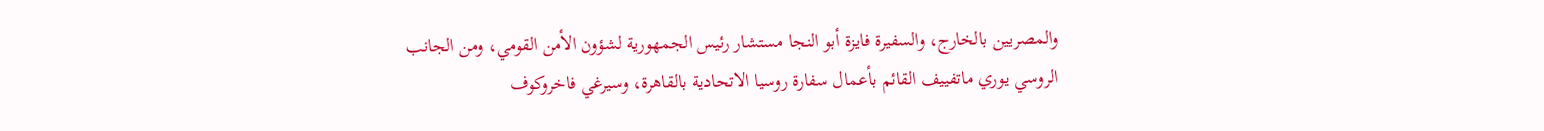والمصريين بالخارج، والسفيرة فايزة أبو النجا مستشار رئيس الجمهورية لشؤون الأمن القومي، ومن الجانب الروسي يوري ماتفييف القائم بأعمال سفارة روسيا الاتحادية بالقاهرة، وسيرغي فاخروكوف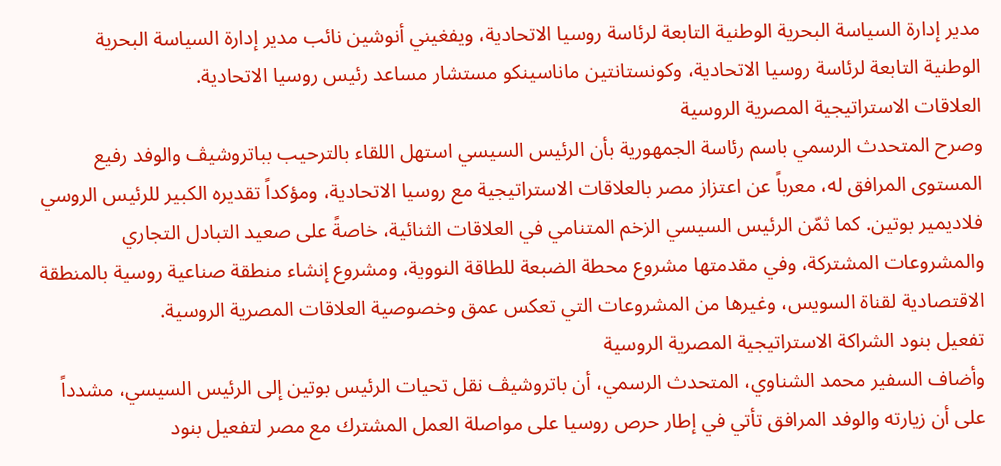مدير إدارة السياسة البحرية الوطنية التابعة لرئاسة روسيا الاتحادية، ويفغيني أنوشين نائب مدير إدارة السياسة البحرية الوطنية التابعة لرئاسة روسيا الاتحادية، وكونستانتين ماناسينكو مستشار مساعد رئيس روسيا الاتحادية.
العلاقات الاستراتيجية المصرية الروسية
وصرح المتحدث الرسمي باسم رئاسة الجمهورية بأن الرئيس السيسي استهل اللقاء بالترحيب بباتروشيڤ والوفد رفيع المستوى المرافق له، معرباً عن اعتزاز مصر بالعلاقات الاستراتيجية مع روسيا الاتحادية، ومؤكداً تقديره الكبير للرئيس الروسي فلاديمير بوتين. كما ثمّن الرئيس السيسي الزخم المتنامي في العلاقات الثنائية، خاصةً على صعيد التبادل التجاري والمشروعات المشتركة، وفي مقدمتها مشروع محطة الضبعة للطاقة النووية، ومشروع إنشاء منطقة صناعية روسية بالمنطقة الاقتصادية لقناة السويس، وغيرها من المشروعات التي تعكس عمق وخصوصية العلاقات المصرية الروسية.
تفعيل بنود الشراكة الاستراتيجية المصرية الروسية
وأضاف السفير محمد الشناوي، المتحدث الرسمي، أن باتروشيڤ نقل تحيات الرئيس بوتين إلى الرئيس السيسي، مشدداً على أن زيارته والوفد المرافق تأتي في إطار حرص روسيا على مواصلة العمل المشترك مع مصر لتفعيل بنود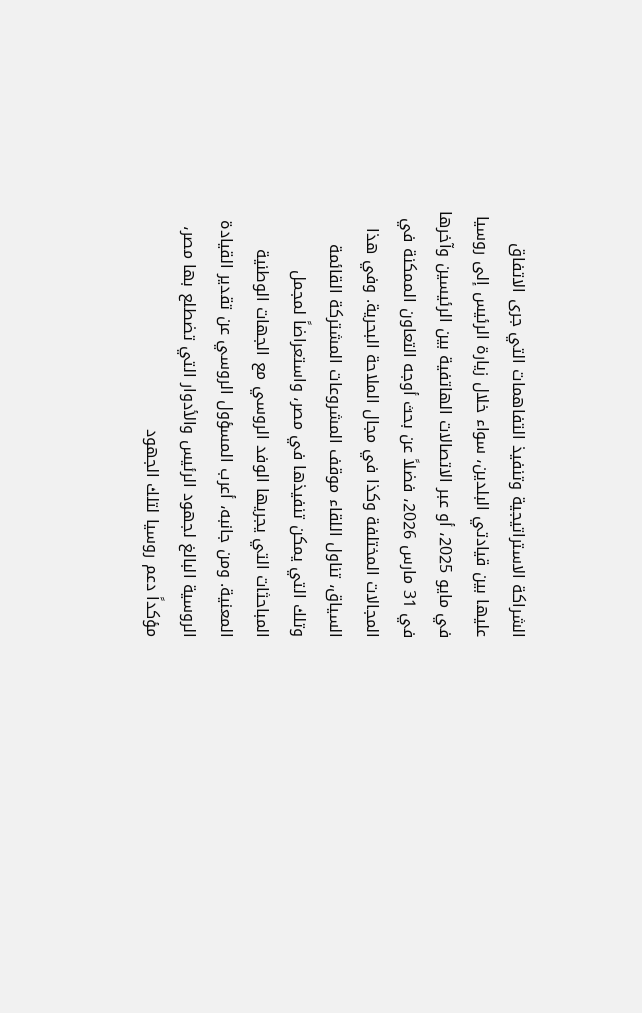الشراكة الاستراتيجية وتنفيذ التفاهمات التي جرى الاتفاق عليها بين قيادتي البلدين، سواء خلال زيارة الرئيس إلى روسيا في مايو 2025، أو عبر الاتصالات الهاتفية بين الرئيسين وآخرها في 31 مارس 2026، فضلاً عن بحث أوجه التعاون الممكنة في المجالات المختلفة وكذا في مجال الملاحة البحرية. وفي هذا السياق، تناول اللقاء موقف المشروعات المشتركة القائمة وتلك التي يمكن تنفيذها في مصر، واستعراضاً لمجمل المباحثات التي يجريها الوفد الروسي مع الجهات الوطنية المعنية. ومن جانبه، أعرب المسؤول الروسي عن تقدير القيادة الروسية البالغ لجهود الرئيس والأدوار التي تضطلع بها مصر، مؤكداً دعم روسيا لتلك الجهود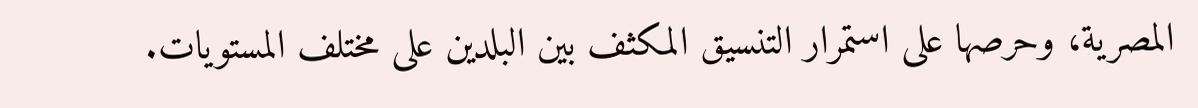المصرية، وحرصها على استمرار التنسيق المكثف بين البلدين على مختلف المستويات.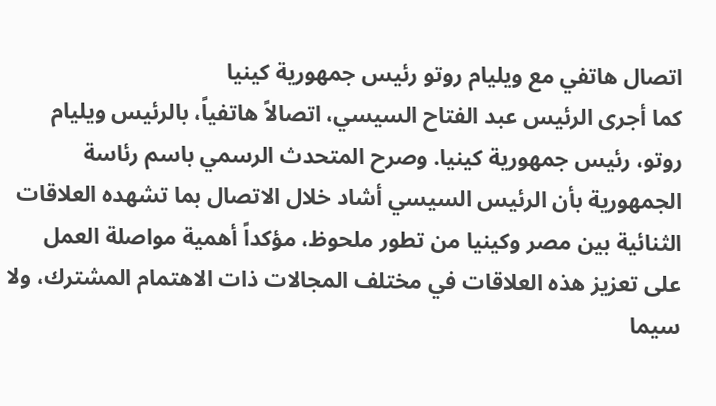اتصال هاتفي مع ويليام روتو رئيس جمهورية كينيا
كما أجرى الرئيس عبد الفتاح السيسي، اتصالاً هاتفياً، بالرئيس ويليام روتو، رئيس جمهورية كينيا. وصرح المتحدث الرسمي باسم رئاسة الجمهورية بأن الرئيس السيسي أشاد خلال الاتصال بما تشهده العلاقات الثنائية بين مصر وكينيا من تطور ملحوظ، مؤكداً أهمية مواصلة العمل على تعزيز هذه العلاقات في مختلف المجالات ذات الاهتمام المشترك، ولا سيما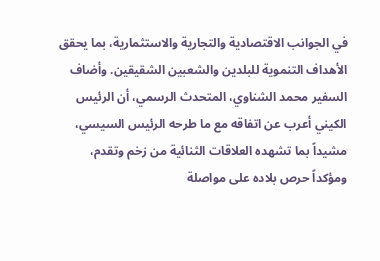في الجوانب الاقتصادية والتجارية والاستثمارية، بما يحقق الأهداف التنموية للبلدين والشعبين الشقيقين. وأضاف السفير محمد الشناوي، المتحدث الرسمي، أن الرئيس الكيني أعرب عن اتفاقه مع ما طرحه الرئيس السيسي، مشيداً بما تشهده العلاقات الثنائية من زخم وتقدم، ومؤكداً حرص بلاده على مواصلة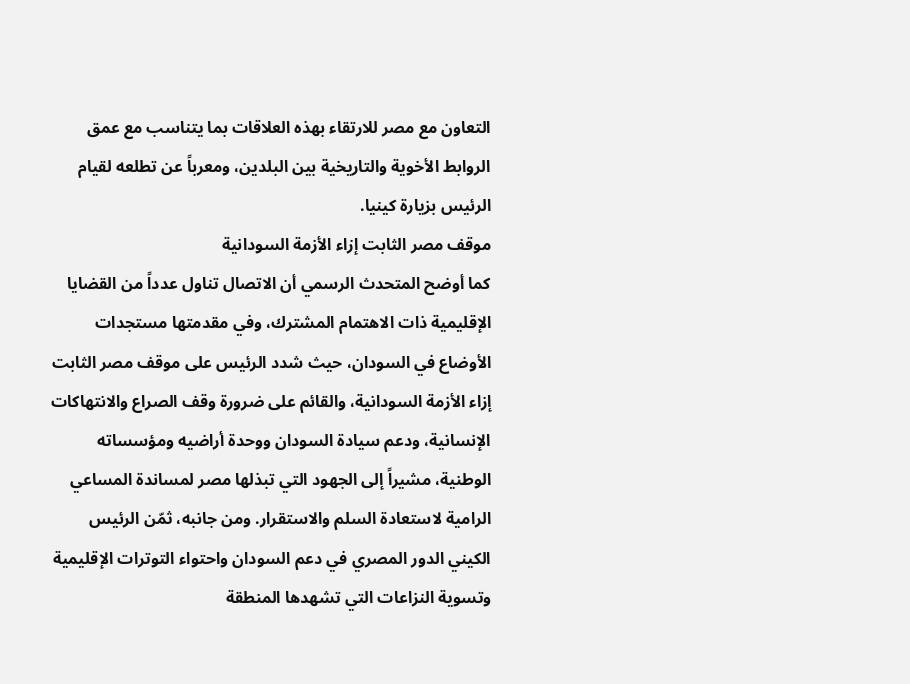التعاون مع مصر للارتقاء بهذه العلاقات بما يتناسب مع عمق الروابط الأخوية والتاريخية بين البلدين، ومعرباً عن تطلعه لقيام الرئيس بزيارة كينيا.
موقف مصر الثابت إزاء الأزمة السودانية
كما أوضح المتحدث الرسمي أن الاتصال تناول عدداً من القضايا الإقليمية ذات الاهتمام المشترك، وفي مقدمتها مستجدات الأوضاع في السودان، حيث شدد الرئيس على موقف مصر الثابت إزاء الأزمة السودانية، والقائم على ضرورة وقف الصراع والانتهاكات الإنسانية، ودعم سيادة السودان ووحدة أراضيه ومؤسساته الوطنية، مشيراً إلى الجهود التي تبذلها مصر لمساندة المساعي الرامية لاستعادة السلم والاستقرار. ومن جانبه، ثمّن الرئيس الكيني الدور المصري في دعم السودان واحتواء التوترات الإقليمية وتسوية النزاعات التي تشهدها المنطقة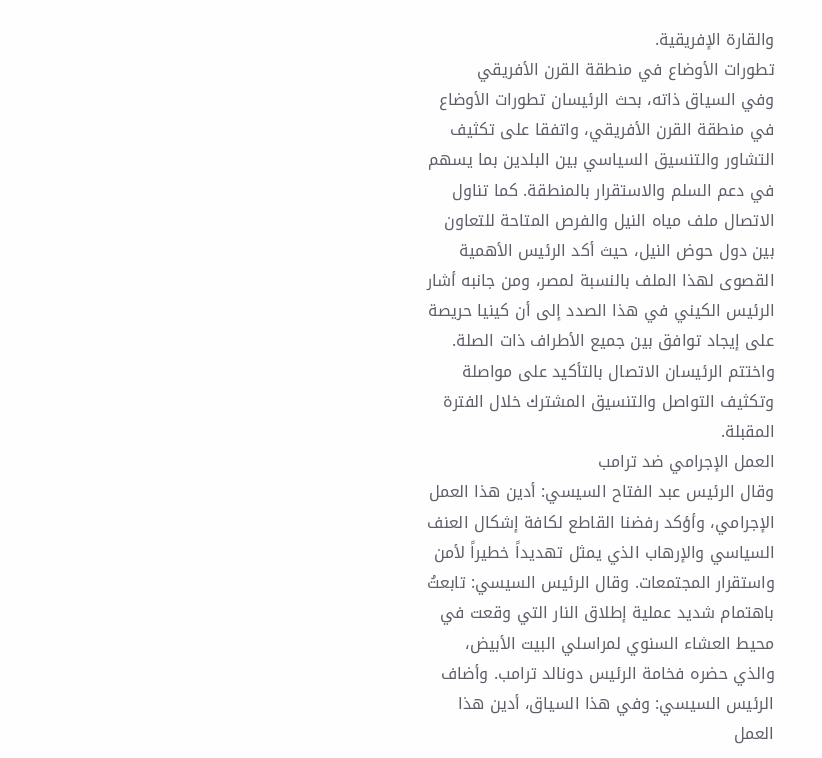والقارة الإفريقية.
تطورات الأوضاع في منطقة القرن الأفريقي
وفي السياق ذاته، بحث الرئيسان تطورات الأوضاع في منطقة القرن الأفريقي، واتفقا على تكثيف التشاور والتنسيق السياسي بين البلدين بما يسهم في دعم السلم والاستقرار بالمنطقة. كما تناول الاتصال ملف مياه النيل والفرص المتاحة للتعاون بين دول حوض النيل، حيث أكد الرئيس الأهمية القصوى لهذا الملف بالنسبة لمصر، ومن جانبه أشار الرئيس الكيني في هذا الصدد إلى أن كينيا حريصة على إيجاد توافق بين جميع الأطراف ذات الصلة. واختتم الرئيسان الاتصال بالتأكيد على مواصلة وتكثيف التواصل والتنسيق المشترك خلال الفترة المقبلة.
العمل الإجرامي ضد ترامب
وقال الرئيس عبد الفتاح السيسي: أدين هذا العمل الإجرامي، وأؤكد رفضنا القاطع لكافة إشكال العنف السياسي والإرهاب الذي يمثل تهديداً خطيراً لأمن واستقرار المجتمعات. وقال الرئيس السيسي: تابعتُ باهتمام شديد عملية إطلاق النار التي وقعت في محيط العشاء السنوي لمراسلي البيت الأبيض، والذي حضره فخامة الرئيس دونالد ترامب. وأضاف الرئيس السيسي: وفي هذا السياق، أدين هذا العمل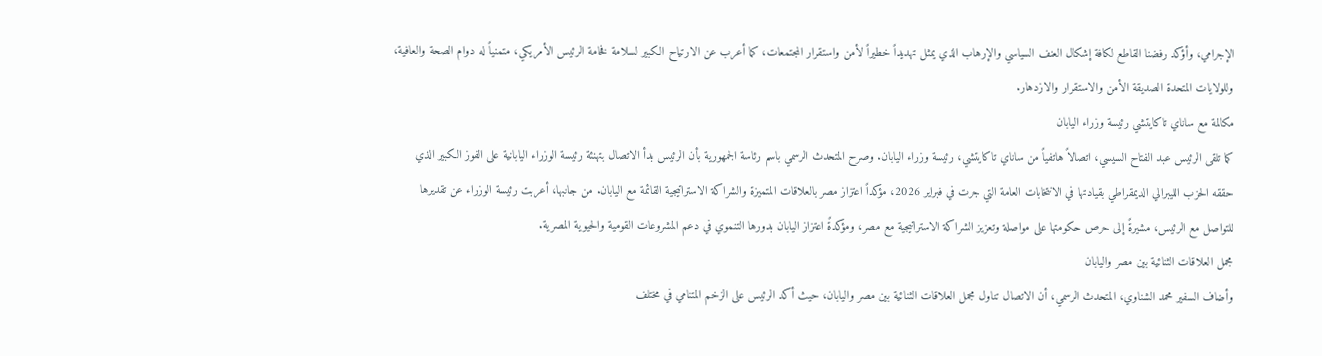الإجرامي، وأؤكد رفضنا القاطع لكافة إشكال العنف السياسي والإرهاب الذي يمثل تهديداً خطيراً لأمن واستقرار المجتمعات، كما أعرب عن الارتياح الكبير لسلامة فخامة الرئيس الأمريكي، متمنياً له دوام الصحة والعافية، وللولايات المتحدة الصديقة الأمن والاستقرار والازدهار.
مكالمة مع ساناي تاكايتشي رئيسة وزراء اليابان
كما تلقى الرئيس عبد الفتاح السيسي، اتصالاً هاتفياً من ساناي تاكايتشي، رئيسة وزراء اليابان. وصرح المتحدث الرسمي باسم رئاسة الجمهورية بأن الرئيس بدأ الاتصال بتهنئة رئيسة الوزراء اليابانية على الفوز الكبير الذي حققه الحزب الليبرالي الديمقراطي بقيادتها في الانتخابات العامة التي جرت في فبراير 2026، مؤكداً اعتزاز مصر بالعلاقات المتميزة والشراكة الاستراتيجية القائمة مع اليابان. من جانبها، أعربت رئيسة الوزراء عن تقديرها للتواصل مع الرئيس، مشيرةً إلى حرص حكومتها على مواصلة وتعزيز الشراكة الاستراتيجية مع مصر، ومؤكدةً اعتزاز اليابان بدورها التنموي في دعم المشروعات القومية والحيوية المصرية.
مجمل العلاقات الثنائية بين مصر واليابان
وأضاف السفير محمد الشناوي، المتحدث الرسمي، أن الاتصال تناول مجمل العلاقات الثنائية بين مصر واليابان، حيث أكد الرئيس على الزخم المتنامي في مختلف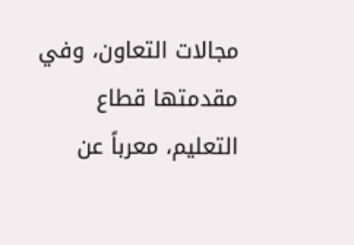مجالات التعاون، وفي مقدمتها قطاع التعليم، معرباً عن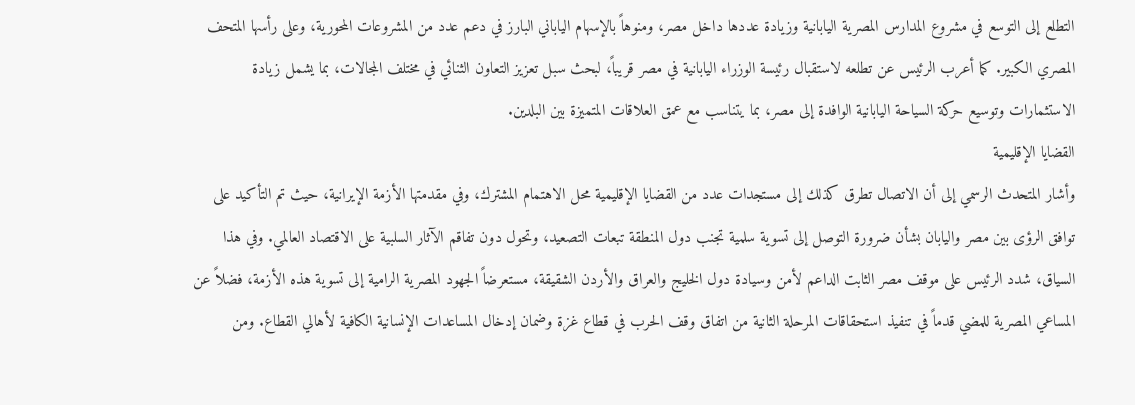التطلع إلى التوسع في مشروع المدارس المصرية اليابانية وزيادة عددها داخل مصر، ومنوهاً بالإسهام الياباني البارز في دعم عدد من المشروعات المحورية، وعلى رأسها المتحف المصري الكبير. كما أعرب الرئيس عن تطلعه لاستقبال رئيسة الوزراء اليابانية في مصر قريباً، لبحث سبل تعزيز التعاون الثنائي في مختلف المجالات، بما يشمل زيادة الاستثمارات وتوسيع حركة السياحة اليابانية الوافدة إلى مصر، بما يتناسب مع عمق العلاقات المتميزة بين البلدين.
القضايا الإقليمية
وأشار المتحدث الرسمي إلى أن الاتصال تطرق كذلك إلى مستجدات عدد من القضايا الإقليمية محل الاهتمام المشترك، وفي مقدمتها الأزمة الإيرانية، حيث تم التأكيد على توافق الرؤى بين مصر واليابان بشأن ضرورة التوصل إلى تسوية سلمية تجنب دول المنطقة تبعات التصعيد، وتحول دون تفاقم الآثار السلبية على الاقتصاد العالمي. وفي هذا السياق، شدد الرئيس على موقف مصر الثابت الداعم لأمن وسيادة دول الخليج والعراق والأردن الشقيقة، مستعرضاً الجهود المصرية الرامية إلى تسوية هذه الأزمة، فضلاً عن المساعي المصرية للمضي قدماً في تنفيذ استحقاقات المرحلة الثانية من اتفاق وقف الحرب في قطاع غزة وضمان إدخال المساعدات الإنسانية الكافية لأهالي القطاع. ومن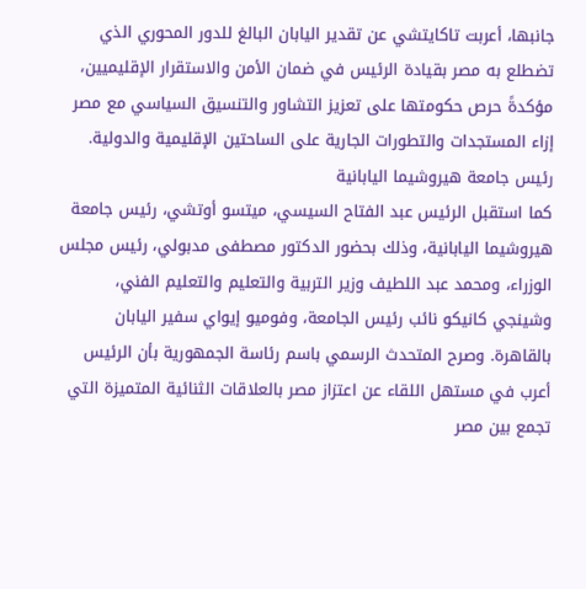جانبها، أعربت تاكايتشي عن تقدير اليابان البالغ للدور المحوري الذي تضطلع به مصر بقيادة الرئيس في ضمان الأمن والاستقرار الإقليميين، مؤكدةً حرص حكومتها على تعزيز التشاور والتنسيق السياسي مع مصر إزاء المستجدات والتطورات الجارية على الساحتين الإقليمية والدولية.
رئيس جامعة هيروشيما اليابانية
كما استقبل الرئيس عبد الفتاح السيسي، ميتسو أوتشي، رئيس جامعة هيروشيما اليابانية، وذلك بحضور الدكتور مصطفى مدبولي، رئيس مجلس الوزراء، ومحمد عبد اللطيف وزير التربية والتعليم والتعليم الفني، وشينجي كانيكو نائب رئيس الجامعة، وفوميو إيواي سفير اليابان بالقاهرة. وصرح المتحدث الرسمي باسم رئاسة الجمهورية بأن الرئيس أعرب في مستهل اللقاء عن اعتزاز مصر بالعلاقات الثنائية المتميزة التي تجمع بين مصر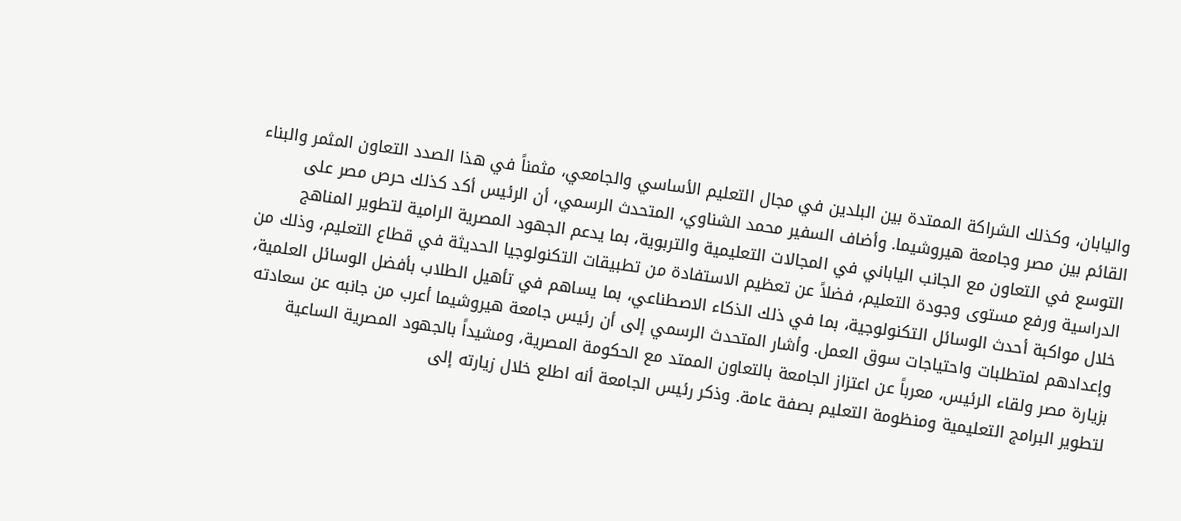واليابان، وكذلك الشراكة الممتدة بين البلدين في مجال التعليم الأساسي والجامعي، مثمناً في هذا الصدد التعاون المثمر والبناء القائم بين مصر وجامعة هيروشيما. وأضاف السفير محمد الشناوي، المتحدث الرسمي، أن الرئيس أكد كذلك حرص مصر على التوسع في التعاون مع الجانب الياباني في المجالات التعليمية والتربوية، بما يدعم الجهود المصرية الرامية لتطوير المناهج الدراسية ورفع مستوى وجودة التعليم، فضلاً عن تعظيم الاستفادة من تطبيقات التكنولوجيا الحديثة في قطاع التعليم، وذلك من خلال مواكبة أحدث الوسائل التكنولوجية، بما في ذلك الذكاء الاصطناعي، بما يساهم في تأهيل الطلاب بأفضل الوسائل العلمية، وإعدادهم لمتطلبات واحتياجات سوق العمل. وأشار المتحدث الرسمي إلى أن رئيس جامعة هيروشيما أعرب من جانبه عن سعادته بزيارة مصر ولقاء الرئيس، معرباً عن اعتزاز الجامعة بالتعاون الممتد مع الحكومة المصرية، ومشيداً بالجهود المصرية الساعية لتطوير البرامج التعليمية ومنظومة التعليم بصفة عامة. وذكر رئيس الجامعة أنه اطلع خلال زيارته إلى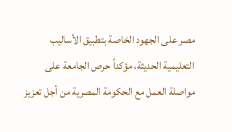مصر على الجهود الخاصة بتطبيق الأساليب التعليمية الحديثة، مؤكداً حرص الجامعة على مواصلة العمل مع الحكومة المصرية من أجل تعزيز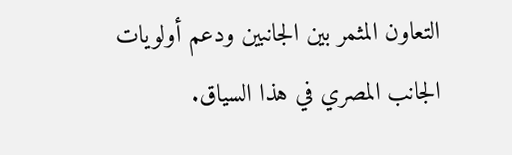التعاون المثمر بين الجانبين ودعم أولويات الجانب المصري في هذا السياق.